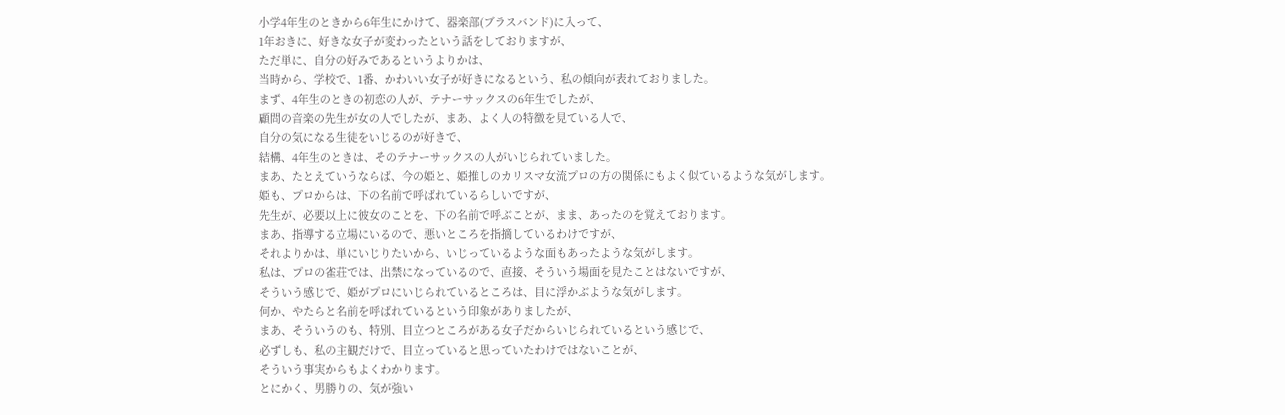小学4年生のときから6年生にかけて、器楽部(ブラスバンド)に入って、
1年おきに、好きな女子が変わったという話をしておりますが、
ただ単に、自分の好みであるというよりかは、
当時から、学校で、1番、かわいい女子が好きになるという、私の傾向が表れておりました。
まず、4年生のときの初恋の人が、テナーサックスの6年生でしたが、
顧問の音楽の先生が女の人でしたが、まあ、よく人の特徴を見ている人で、
自分の気になる生徒をいじるのが好きで、
結構、4年生のときは、そのテナーサックスの人がいじられていました。
まあ、たとえていうならば、今の姫と、姫推しのカリスマ女流プロの方の関係にもよく似ているような気がします。
姫も、プロからは、下の名前で呼ばれているらしいですが、
先生が、必要以上に彼女のことを、下の名前で呼ぶことが、まま、あったのを覚えております。
まあ、指導する立場にいるので、悪いところを指摘しているわけですが、
それよりかは、単にいじりたいから、いじっているような面もあったような気がします。
私は、プロの雀荘では、出禁になっているので、直接、そういう場面を見たことはないですが、
そういう感じで、姫がプロにいじられているところは、目に浮かぶような気がします。
何か、やたらと名前を呼ばれているという印象がありましたが、
まあ、そういうのも、特別、目立つところがある女子だからいじられているという感じで、
必ずしも、私の主観だけで、目立っていると思っていたわけではないことが、
そういう事実からもよくわかります。
とにかく、男勝りの、気が強い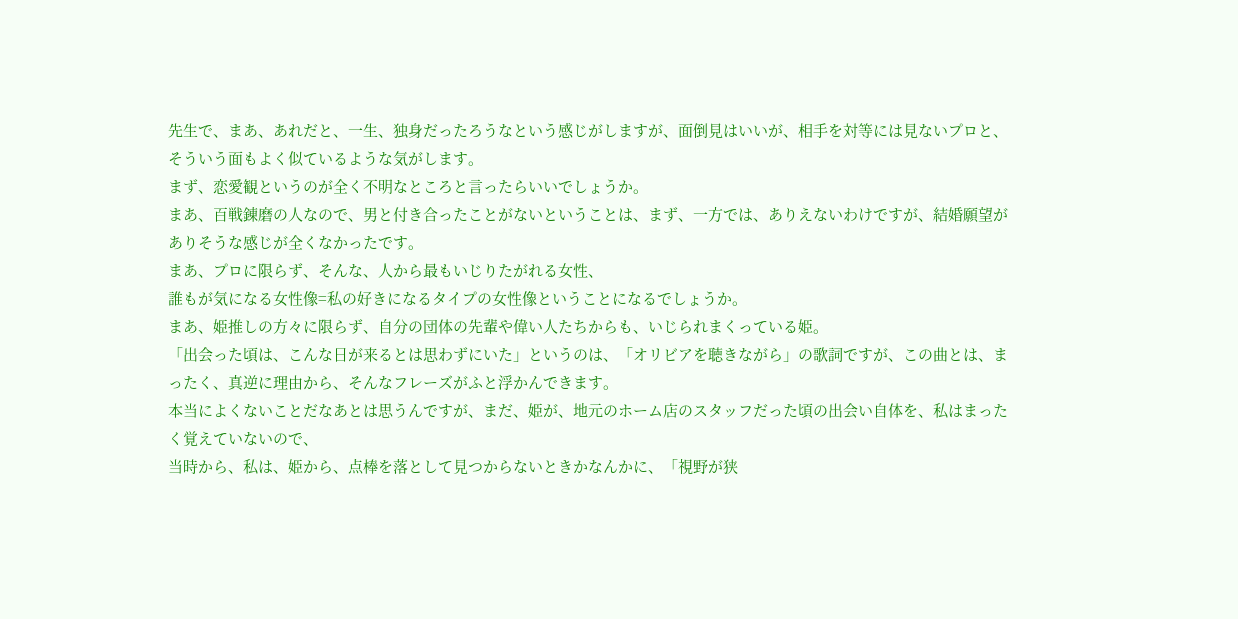先生で、まあ、あれだと、一生、独身だったろうなという感じがしますが、面倒見はいいが、相手を対等には見ないプロと、そういう面もよく似ているような気がします。
まず、恋愛観というのが全く不明なところと言ったらいいでしょうか。
まあ、百戦錬磨の人なので、男と付き合ったことがないということは、まず、一方では、ありえないわけですが、結婚願望がありそうな感じが全くなかったです。
まあ、プロに限らず、そんな、人から最もいじりたがれる女性、
誰もが気になる女性像=私の好きになるタイプの女性像ということになるでしょうか。
まあ、姫推しの方々に限らず、自分の団体の先輩や偉い人たちからも、いじられまくっている姫。
「出会った頃は、こんな日が来るとは思わずにいた」というのは、「オリビアを聴きながら」の歌詞ですが、この曲とは、まったく、真逆に理由から、そんなフレーズがふと浮かんできます。
本当によくないことだなあとは思うんですが、まだ、姫が、地元のホーム店のスタッフだった頃の出会い自体を、私はまったく覚えていないので、
当時から、私は、姫から、点棒を落として見つからないときかなんかに、「視野が狭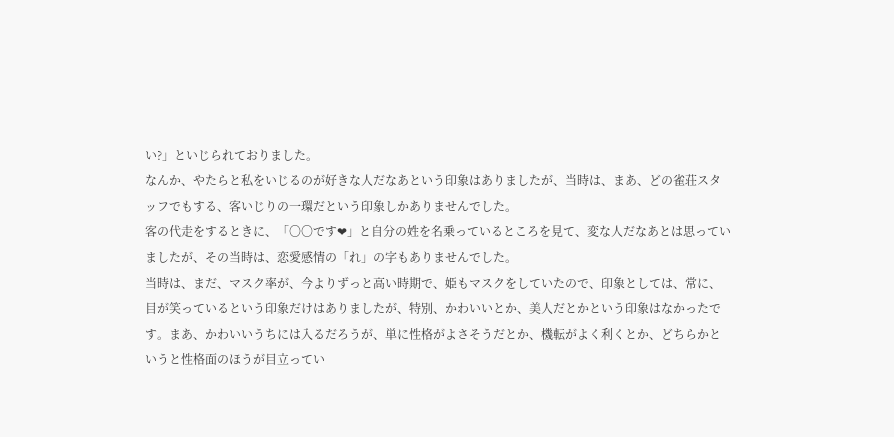い?」といじられておりました。
なんか、やたらと私をいじるのが好きな人だなあという印象はありましたが、当時は、まあ、どの雀荘スタッフでもする、客いじりの一環だという印象しかありませんでした。
客の代走をするときに、「〇〇です❤」と自分の姓を名乗っているところを見て、変な人だなあとは思っていましたが、その当時は、恋愛感情の「れ」の字もありませんでした。
当時は、まだ、マスク率が、今よりずっと高い時期で、姫もマスクをしていたので、印象としては、常に、目が笑っているという印象だけはありましたが、特別、かわいいとか、美人だとかという印象はなかったです。まあ、かわいいうちには入るだろうが、単に性格がよさそうだとか、機転がよく利くとか、どちらかというと性格面のほうが目立ってい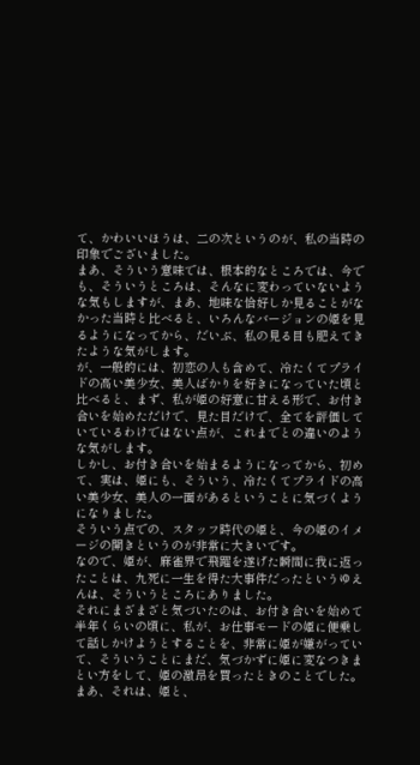て、かわいいほうは、二の次というのが、私の当時の印象でございました。
まあ、そういう意味では、根本的なところでは、今でも、そういうところは、そんなに変わっていないような気もしますが、まあ、地味な恰好しか見ることがなかった当時と比べると、いろんなバージョンの姫を見るようになってから、だいぶ、私の見る目も肥えてきたような気がします。
が、一般的には、初恋の人も含めて、冷たくてプライドの高い美少女、美人ばかりを好きになっていた頃と比べると、まず、私が姫の好意に甘える形で、お付き合いを始めただけで、見た目だけで、全てを評価していているわけではない点が、これまでとの違いのような気がします。
しかし、お付き合いを始まるようになってから、初めて、実は、姫にも、そういう、冷たくてプライドの高い美少女、美人の一面があるということに気づくようになりました。
そういう点での、スタッフ時代の姫と、今の姫のイメージの開きというのが非常に大きいです。
なので、姫が、麻雀界で飛躍を遂げた瞬間に我に返ったことは、九死に一生を得た大事件だったというゆえんは、そういうところにありました。
それにまざまざと気づいたのは、お付き合いを始めて半年くらいの頃に、私が、お仕事モードの姫に便乗して話しかけようとすることを、非常に姫が嫌がっていて、そういうことにまだ、気づかずに姫に変なつきまとい方をして、姫の激昂を買ったときのことでした。
まあ、それは、姫と、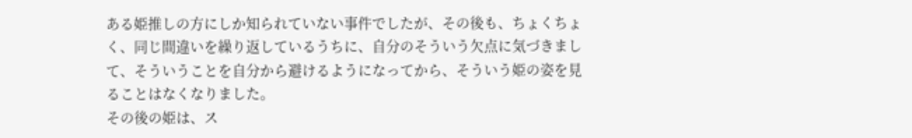ある姫推しの方にしか知られていない事件でしたが、その後も、ちょくちょく、同じ間違いを繰り返しているうちに、自分のそういう欠点に気づきまして、そういうことを自分から避けるようになってから、そういう姫の姿を見ることはなくなりました。
その後の姫は、ス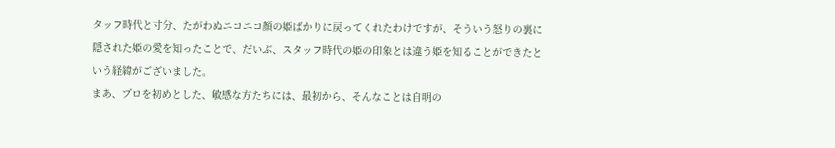タッフ時代と寸分、たがわぬニコニコ顔の姫ばかりに戻ってくれたわけですが、そういう怒りの裏に隠された姫の愛を知ったことで、だいぶ、スタッフ時代の姫の印象とは違う姫を知ることができたという経緯がございました。
まあ、プロを初めとした、敏感な方たちには、最初から、そんなことは自明の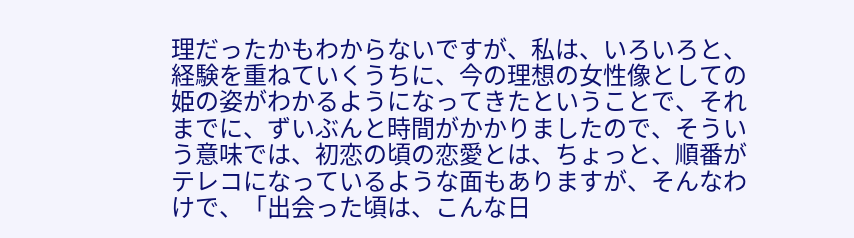理だったかもわからないですが、私は、いろいろと、経験を重ねていくうちに、今の理想の女性像としての姫の姿がわかるようになってきたということで、それまでに、ずいぶんと時間がかかりましたので、そういう意味では、初恋の頃の恋愛とは、ちょっと、順番がテレコになっているような面もありますが、そんなわけで、「出会った頃は、こんな日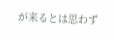が来るとは思わず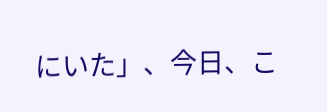にいた」、今日、こ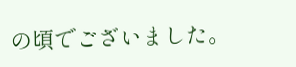の頃でございました。